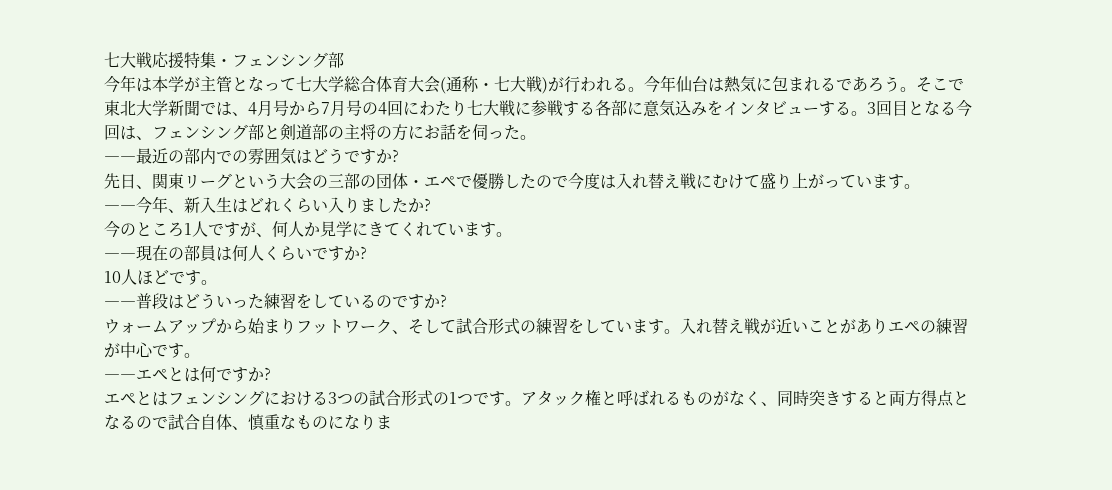七大戦応援特集・フェンシング部
今年は本学が主管となって七大学総合体育大会(通称・七大戦)が行われる。今年仙台は熱気に包まれるであろう。そこで東北大学新聞では、4月号から7月号の4回にわたり七大戦に参戦する各部に意気込みをインタビューする。3回目となる今回は、フェンシング部と剣道部の主将の方にお話を伺った。
――最近の部内での雰囲気はどうですか?
先日、関東リーグという大会の三部の団体・エペで優勝したので今度は入れ替え戦にむけて盛り上がっています。
――今年、新入生はどれくらい入りましたか?
今のところ1人ですが、何人か見学にきてくれています。
――現在の部員は何人くらいですか?
10人ほどです。
――普段はどういった練習をしているのですか?
ウォームアップから始まりフットワーク、そして試合形式の練習をしています。入れ替え戦が近いことがありエペの練習が中心です。
――エペとは何ですか?
エペとはフェンシングにおける3つの試合形式の1つです。アタック権と呼ばれるものがなく、同時突きすると両方得点となるので試合自体、慎重なものになりま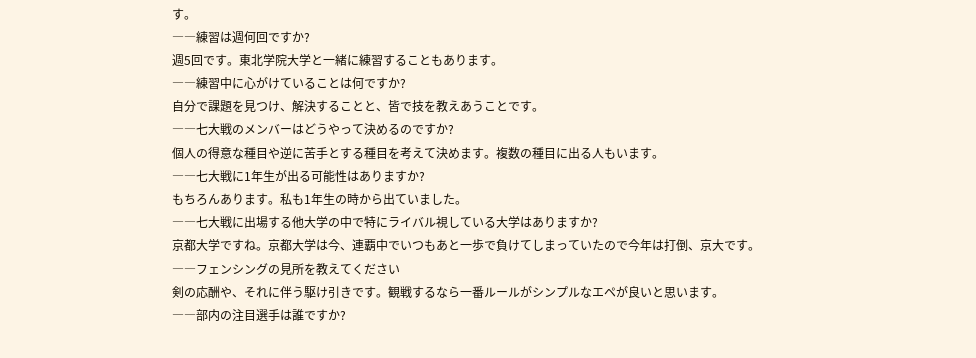す。
――練習は週何回ですか?
週5回です。東北学院大学と一緒に練習することもあります。
――練習中に心がけていることは何ですか?
自分で課題を見つけ、解決することと、皆で技を教えあうことです。
――七大戦のメンバーはどうやって決めるのですか?
個人の得意な種目や逆に苦手とする種目を考えて決めます。複数の種目に出る人もいます。
――七大戦に1年生が出る可能性はありますか?
もちろんあります。私も1年生の時から出ていました。
――七大戦に出場する他大学の中で特にライバル視している大学はありますか?
京都大学ですね。京都大学は今、連覇中でいつもあと一歩で負けてしまっていたので今年は打倒、京大です。
――フェンシングの見所を教えてください
剣の応酬や、それに伴う駆け引きです。観戦するなら一番ルールがシンプルなエペが良いと思います。
――部内の注目選手は誰ですか?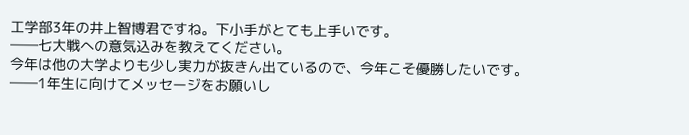工学部3年の井上智博君ですね。下小手がとても上手いです。
――七大戦への意気込みを教えてください。
今年は他の大学よりも少し実力が抜きん出ているので、今年こそ優勝したいです。
――1年生に向けてメッセージをお願いし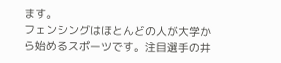ます。
フェンシングはほとんどの人が大学から始めるスポーツです。注目選手の井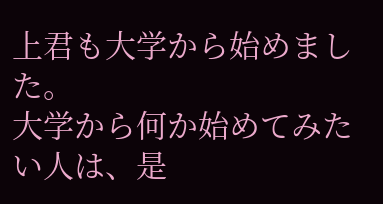上君も大学から始めました。
大学から何か始めてみたい人は、是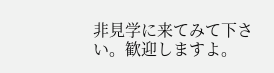非見学に来てみて下さい。歓迎しますよ。